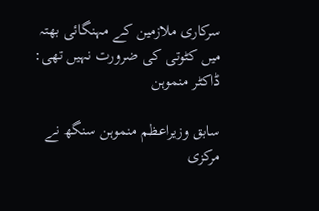سرکاری ملازمین کے مہنگائی بھتہ میں کٹوتی کی ضرورت نہیں تھی: ڈاکٹر منموہن

سابق وزیراعظم منموہن سنگھ نے مرکزی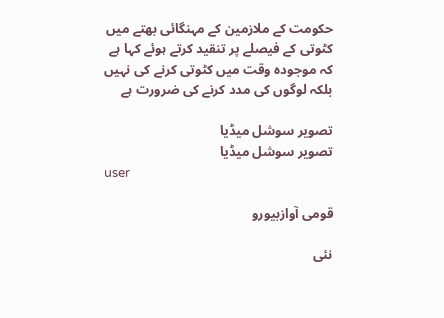حکومت کے ملازمین کے مہنگائی بھتے میں کٹوتی کے فیصلے پر تنقید کرتے ہوئے کہا ہے کہ موجودہ وقت میں کٹوتی کرنے کی نہیں بلکہ لوگوں کی مدد کرنے کی ضرورت ہے

تصویر سوشل میڈیا
تصویر سوشل میڈیا
user

قومی آوازبیورو

نئی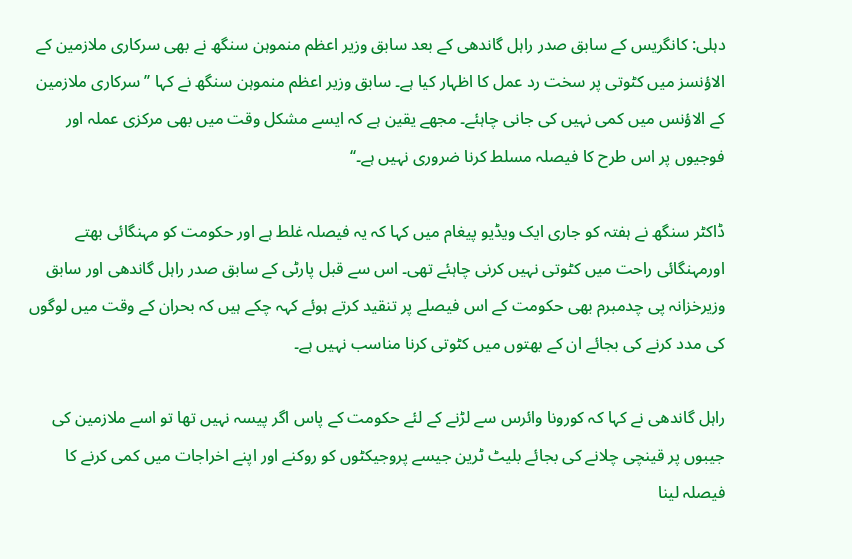دہلی: کانگریس کے سابق صدر راہل گاندھی کے بعد سابق وزیر اعظم منموہن سنگھ نے بھی سرکاری ملازمین کے الاؤنسز میں کٹوتی پر سخت رد عمل کا اظہار کیا ہے۔ سابق وزیر اعظم منموہن سنگھ نے کہا ’’سرکاری ملازمین کے الاؤنس میں کمی نہیں کی جانی چاہئے۔ مجھے یقین ہے کہ ایسے مشکل وقت میں بھی مرکزی عملہ اور فوجیوں پر اس طرح کا فیصلہ مسلط کرنا ضروری نہیں ہے۔‘‘

ڈاکٹر سنگھ نے ہفتہ کو جاری ایک ویڈیو پیغام میں کہا کہ یہ فیصلہ غلط ہے اور حکومت کو مہنگائی بھتے اورمہنگائی راحت میں کٹوتی نہیں کرنی چاہئے تھی۔ اس سے قبل پارٹی کے سابق صدر راہل گاندھی اور سابق وزیرخزانہ پی چدمبرم بھی حکومت کے اس فیصلے پر تنقید کرتے ہوئے کہہ چکے ہیں کہ بحران کے وقت میں لوگوں کی مدد کرنے کی بجائے ان کے بھتوں میں کٹوتی کرنا مناسب نہیں ہے۔

راہل گاندھی نے کہا کہ کورونا وائرس سے لڑنے کے لئے حکومت کے پاس اگر پیسہ نہیں تھا تو اسے ملازمین کی جیبوں پر قینچی چلانے کی بجائے بلیٹ ٹرین جیسے پروجیکٹوں کو روکنے اور اپنے اخراجات میں کمی کرنے کا فیصلہ لینا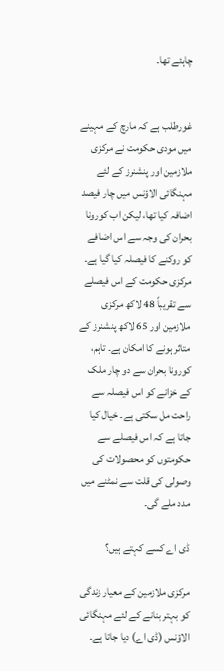چاہئے تھا۔


غورطلب ہے کہ مارچ کے مہینے میں مودی حکومت نے مرکزی ملازمین اور پنشنرز کے لئے مہنگائی الاؤنس میں چار فیصد اضافہ کیا تھا، لیکن اب کورونا بحران کی وجہ سے اس اضافے کو روکنے کا فیصلہ کیا گیا ہے۔ مرکزی حکومت کے اس فیصلے سے تقریباً 48 لاکھ مرکزی ملازمین اور 65 لاکھ پنشنرز کے متاثر ہونے کا امکان ہے۔ تاہم، کورونا بحران سے دو چار ملک کے خزانے کو اس فیصلہ سے راحت مل سکتی ہے۔ خیال کیا جاتا ہے کہ اس فیصلے سے حکومتوں کو محصولات کی وصولی کی قلت سے نمٹنے میں مدد ملے گی۔

ڈی اے کسے کہتے ہیں؟

مرکزی ملازمین کے معیار زندگی کو بہتر بنانے کے لئے مہنگائی الاؤنس (ڈی اے) دیا جاتا ہے۔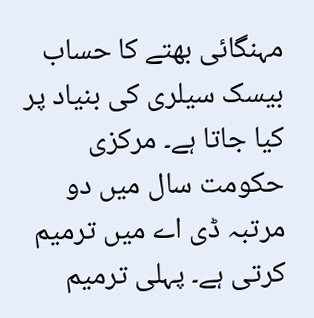مہنگائی بھتے کا حساب بیسک سیلری کی بنیاد پر کیا جاتا ہے۔ مرکزی حکومت سال میں دو مرتبہ ڈی اے میں ترمیم کرتی ہے۔ پہلی ترمیم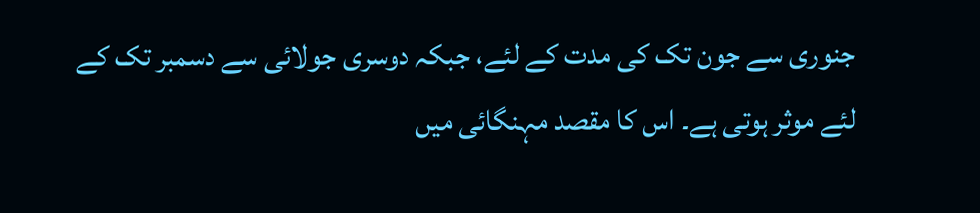جنوری سے جون تک کی مدت کے لئے، جبکہ دوسری جولائی سے دسمبر تک کے لئے موثر ہوتی ہے۔ اس کا مقصد مہنگائی میں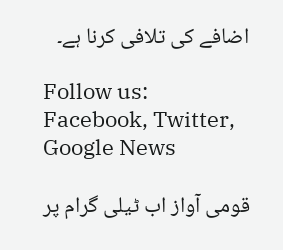اضافے کی تلافی کرنا ہے۔

Follow us: Facebook, Twitter, Google News

قومی آواز اب ٹیلی گرام پر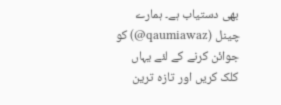بھی دستیاب ہے۔ ہمارے چینل (qaumiawaz@) کو جوائن کرنے کے لئے یہاں کلک کریں اور تازہ ترین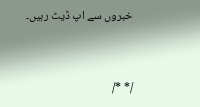خبروں سے اپ ڈیٹ رہیں۔


/* */